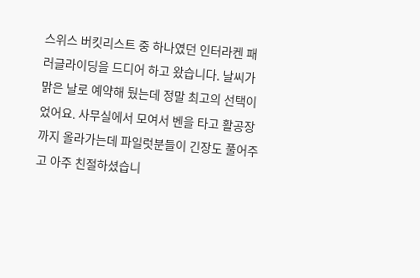스위스 버킷리스트 중 하나였던 인터라켄 패러글라이딩을 드디어 하고 왔습니다. 날씨가 맑은 날로 예약해 뒀는데 정말 최고의 선택이었어요. 사무실에서 모여서 벤을 타고 활공장까지 올라가는데 파일럿분들이 긴장도 풀어주고 아주 친절하셨습니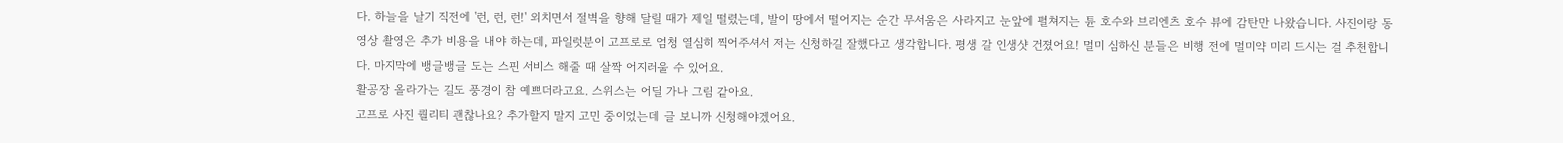다. 하늘을 날기 직전에 '런, 런, 런!' 외치면서 절벽을 향해 달릴 때가 제일 떨렸는데, 발이 땅에서 떨어지는 순간 무서움은 사라지고 눈앞에 펼쳐지는 튠 호수와 브리엔츠 호수 뷰에 감탄만 나왔습니다. 사진이랑 동영상 촬영은 추가 비용을 내야 하는데, 파일럿분이 고프로로 엄청 열심히 찍어주셔서 저는 신청하길 잘했다고 생각합니다. 평생 갈 인생샷 건졌어요! 멀미 심하신 분들은 비행 전에 멀미약 미리 드시는 걸 추천합니다. 마지막에 뱅글뱅글 도는 스핀 서비스 해줄 때 살짝 어지러울 수 있어요.
활공장 올라가는 길도 풍경이 참 예쁘더라고요. 스위스는 어딜 가나 그림 같아요.
고프로 사진 퀄리티 괜찮나요? 추가할지 말지 고민 중이었는데 글 보니까 신청해야겠어요.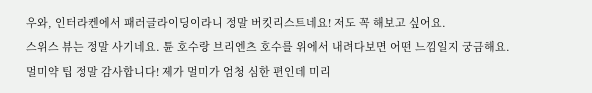우와, 인터라켄에서 패러글라이딩이라니 정말 버킷리스트네요! 저도 꼭 해보고 싶어요.
스위스 뷰는 정말 사기네요. 튠 호수랑 브리엔츠 호수를 위에서 내려다보면 어떤 느낌일지 궁금해요.
멀미약 팁 정말 감사합니다! 제가 멀미가 엄청 심한 편인데 미리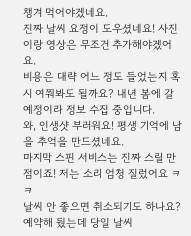챙겨 먹어야겠네요.
진짜 날씨 요정이 도우셨네요! 사진이랑 영상은 무조건 추가해야겠어요.
비용은 대략 어느 정도 들었는지 혹시 여쭤봐도 될까요? 내년 봄에 갈 예정이라 정보 수집 중입니다.
와, 인생샷 부러워요! 평생 기억에 남을 추억을 만드셨네요.
마지막 스핀 서비스는 진짜 스릴 만점이죠! 저는 소리 엄청 질렀어요 ㅋㅋ
날씨 안 좋으면 취소되기도 하나요? 예약해 뒀는데 당일 날씨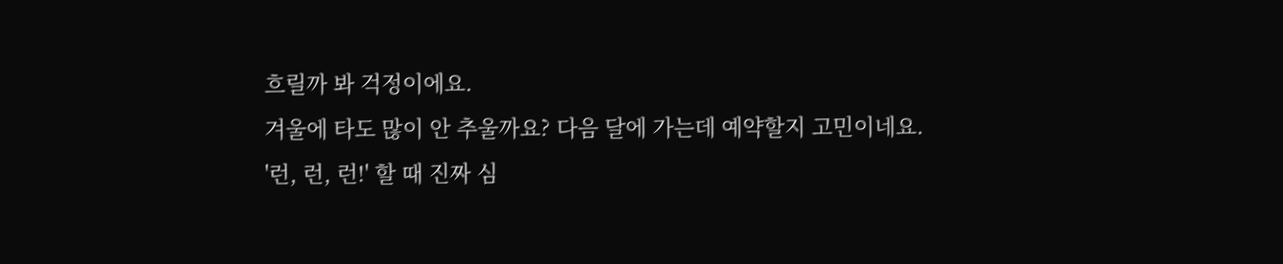흐릴까 봐 걱정이에요.
겨울에 타도 많이 안 추울까요? 다음 달에 가는데 예약할지 고민이네요.
'런, 런, 런!' 할 때 진짜 심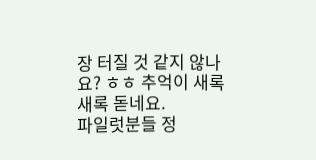장 터질 것 같지 않나요? ㅎㅎ 추억이 새록새록 돋네요.
파일럿분들 정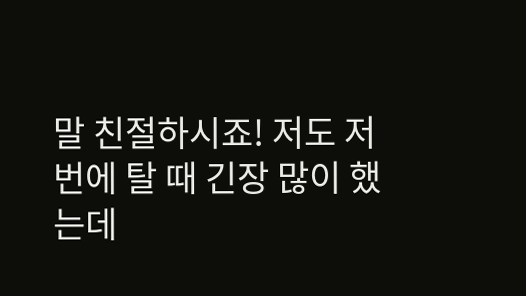말 친절하시죠! 저도 저번에 탈 때 긴장 많이 했는데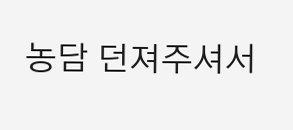농담 던져주셔서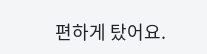편하게 탔어요.